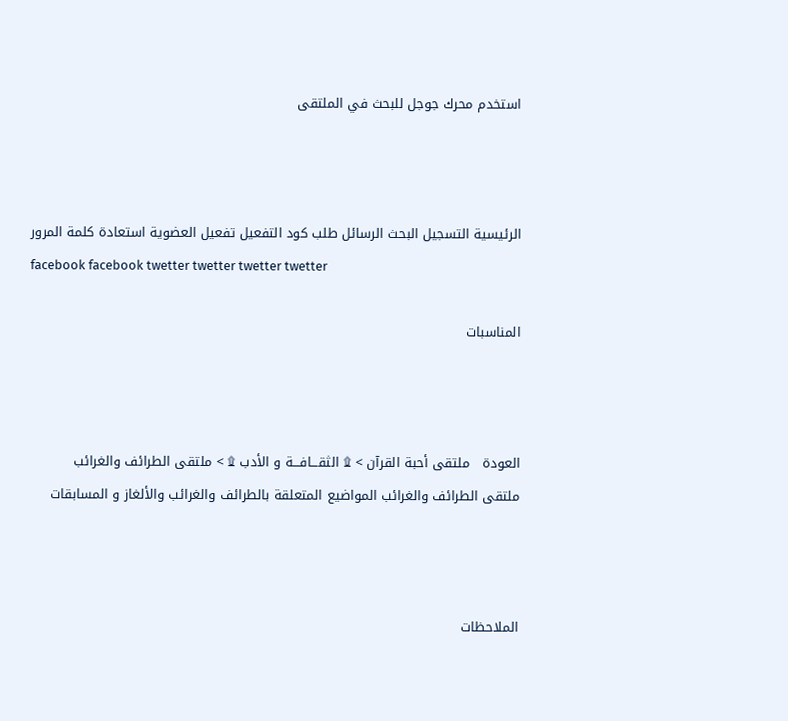استخدم محرك جوجل للبحث في الملتقى



الرئيسية التسجيل البحث الرسائل طلب كود التفعيل تفعيل العضوية استعادة كلمة المرور
facebook facebook twetter twetter twetter twetter

المناسبات



العودة   ملتقى أحبة القرآن > ۩ الثقـــافـــة و الأدب ۩ > ملتقى الطرائف والغرائب
ملتقى الطرائف والغرائب المواضيع المتعلقة بالطرائف والغرائب والألغاز و المسابقات



الملاحظات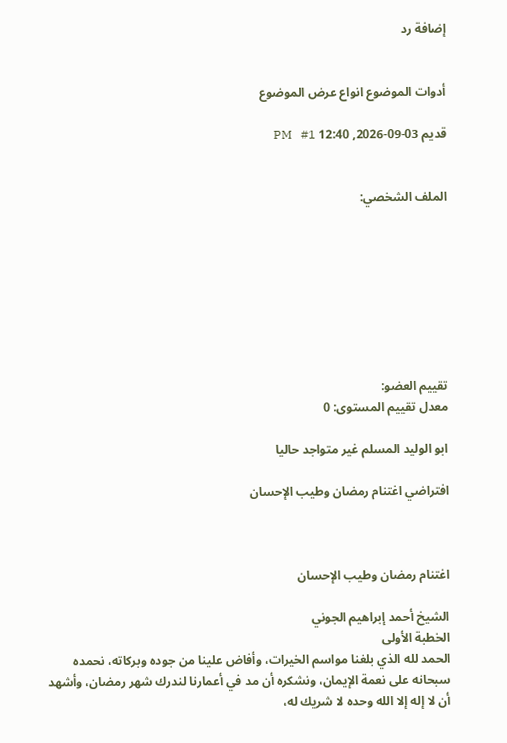إضافة رد


أدوات الموضوع انواع عرض الموضوع

قديم 03-09-2026, 12:40 PM   #1


الملف الشخصي:








تقييم العضو:
معدل تقييم المستوى: 0

ابو الوليد المسلم غير متواجد حاليا

افتراضي اغتنام رمضان وطيب الإحسان



اغتنام رمضان وطيب الإحسان

الشيخ أحمد إبراهيم الجوني
الخطبة الأولى
الحمد لله الذي بلغنا مواسم الخيرات، وأفاض علينا من جوده وبركاته، نحمده سبحانه على نعمة الإيمان، ونشكره أن مد في أعمارنا لندرك شهر رمضان، وأشهد أن لا إله إلا الله وحده لا شريك له،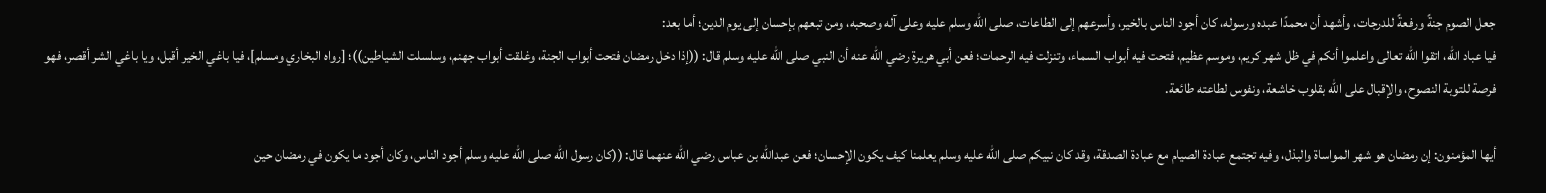جعل الصوم جنةً ورفعةً للدرجات، وأشهد أن محمدًا عبده ورسوله، كان أجود الناس بالخير، وأسرعهم إلى الطاعات، صلى الله وسلم عليه وعلى آله وصحبه، ومن تبعهم بإحسان إلى يوم الدين؛ أما بعد:
فيا عباد الله، اتقوا الله تعالى واعلموا أنكم في ظل شهر كريم، وموسم عظيم، فتحت فيه أبواب السماء، وتنزلت فيه الرحمات؛ فعن أبي هريرة رضي الله عنه أن النبي صلى الله عليه وسلم قال: ((إذا دخل رمضان فتحت أبواب الجنة، وغلقت أبواب جهنم، وسلسلت الشياطين))؛ [رواه البخاري ومسلم]، فيا باغي الخير أقبل، ويا باغي الشر أقصر، فهو فرصة للتوبة النصوح، والإقبال على الله بقلوب خاشعة، ونفوس لطاعته طائعة.

أيها المؤمنون: إن رمضان هو شهر المواساة والبذل، وفيه تجتمع عبادة الصيام مع عبادة الصدقة، وقد كان نبيكم صلى الله عليه وسلم يعلمنا كيف يكون الإحسان؛ فعن عبدالله بن عباس رضي الله عنهما قال: ((كان رسول الله صلى الله عليه وسلم أجود الناس، وكان أجود ما يكون في رمضان حين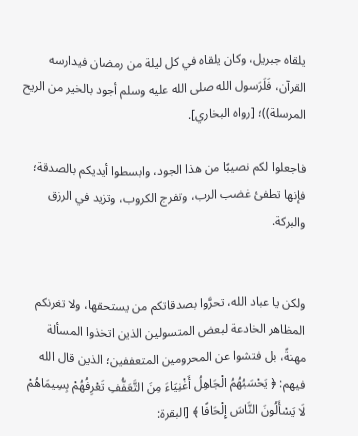يلقاه جبريل، وكان يلقاه في كل ليلة من رمضان فيدارسه القرآن، فَلَرَسول الله صلى الله عليه وسلم أجود بالخير من الريح المرسلة))؛ [رواه البخاري].

فاجعلوا لكم نصيبًا من هذا الجود، وابسطوا أيديكم بالصدقة؛ فإنها تطفئ غضب الرب، وتفرج الكروب، وتزيد في الرزق والبركة.


ولكن يا عباد الله، تحرَّوا بصدقاتكم من يستحقها، ولا تغرنكم المظاهر الخادعة لبعض المتسولين الذين اتخذوا المسألة مهنةً، بل فتشوا عن المحرومين المتعففين؛ الذين قال الله فيهم: ﴿ يَحْسَبُهُمُ الْجَاهِلُ أَغْنِيَاءَ مِنَ التَّعَفُّفِ تَعْرِفُهُمْ بِسِيمَاهُمْ لَا يَسْأَلُونَ النَّاسَ إِلْحَافًا ﴾ [البقرة: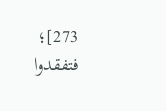273]؛ فتفقدوا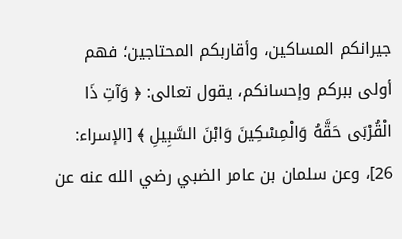جيرانكم المساكين، وأقاربكم المحتاجين؛ فهم أولى ببركم وإحسانكم، يقول تعالى: ﴿ وَآتِ ذَا الْقُرْبَى حَقَّهُ وَالْمِسْكِينَ وَابْنَ السَّبِيلِ ﴾ [الإسراء: 26]، وعن سلمان بن عامر الضبي رضي الله عنه عن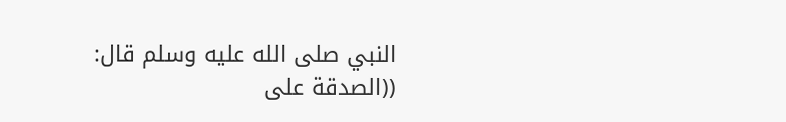النبي صلى الله عليه وسلم قال: ((الصدقة على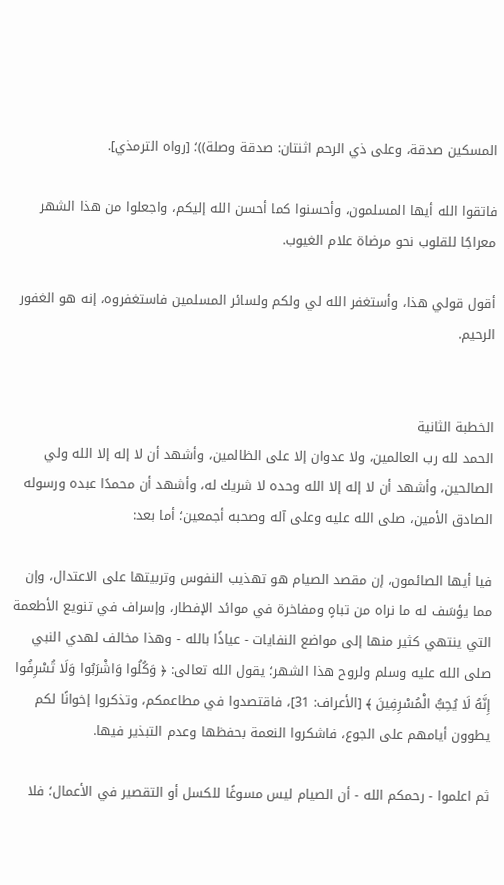المسكين صدقة، وعلى ذي الرحم اثنتان: صدقة وصلة))؛ [رواه الترمذي].

فاتقوا الله أيها المسلمون، وأحسنوا كما أحسن الله إليكم، واجعلوا من هذا الشهر معراجًا للقلوب نحو مرضاة علام الغيوب.

أقول قولي هذا، وأستغفر الله لي ولكم ولسائر المسلمين فاستغفروه، إنه هو الغفور الرحيم.


الخطبة الثانية
الحمد لله رب العالمين، ولا عدوان إلا على الظالمين، وأشهد أن لا إله إلا الله ولي الصالحين، وأشهد أن لا إله إلا الله وحده لا شريك له، وأشهد أن محمدًا عبده ورسوله الصادق الأمين، صلى الله عليه وعلى آله وصحبه أجمعين؛ أما بعد:

فيا أيها الصائمون، إن مقصد الصيام هو تهذيب النفوس وتربيتها على الاعتدال، وإن مما يؤسَف له ما نراه من تباهٍ ومفاخرة في موائد الإفطار، وإسراف في تنويع الأطعمة التي ينتهي كثير منها إلى مواضع النفايات - عياذًا بالله - وهذا مخالف لهدي النبي صلى الله عليه وسلم ولروح هذا الشهر؛ يقول الله تعالى: ﴿ وَكُلُوا وَاشْرَبُوا وَلَا تُسْرِفُوا إِنَّهُ لَا يُحِبُّ الْمُسْرِفِينَ ﴾ [الأعراف: 31]، فاقتصدوا في مطاعمكم، وتذكروا إخوانًا لكم يطوون أيامهم على الجوع، فاشكروا النعمة بحفظها وعدم التبذير فيها.

ثم اعلموا - رحمكم الله - أن الصيام ليس مسوغًا للكسل أو التقصير في الأعمال؛ فلا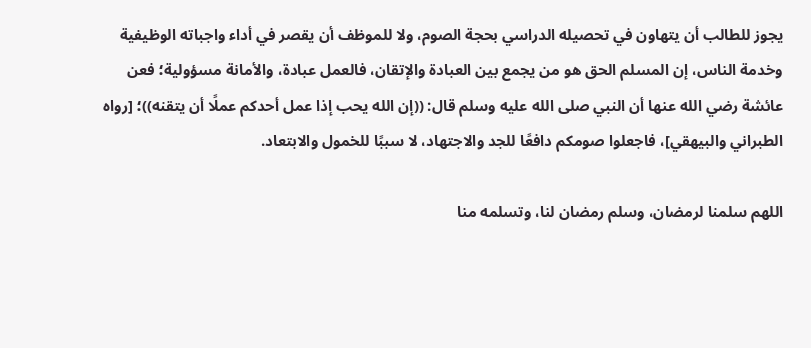يجوز للطالب أن يتهاون في تحصيله الدراسي بحجة الصوم، ولا للموظف أن يقصر في أداء واجباته الوظيفية وخدمة الناس، إن المسلم الحق هو من يجمع بين العبادة والإتقان، فالعمل عبادة، والأمانة مسؤولية؛ فعن عائشة رضي الله عنها أن النبي صلى الله عليه وسلم قال: ((إن الله يحب إذا عمل أحدكم عملًا أن يتقنه))؛ [رواه الطبراني والبيهقي]، فاجعلوا صومكم دافعًا للجد والاجتهاد، لا سببًا للخمول والابتعاد.

اللهم سلمنا لرمضان، وسلم رمضان لنا، وتسلمه منا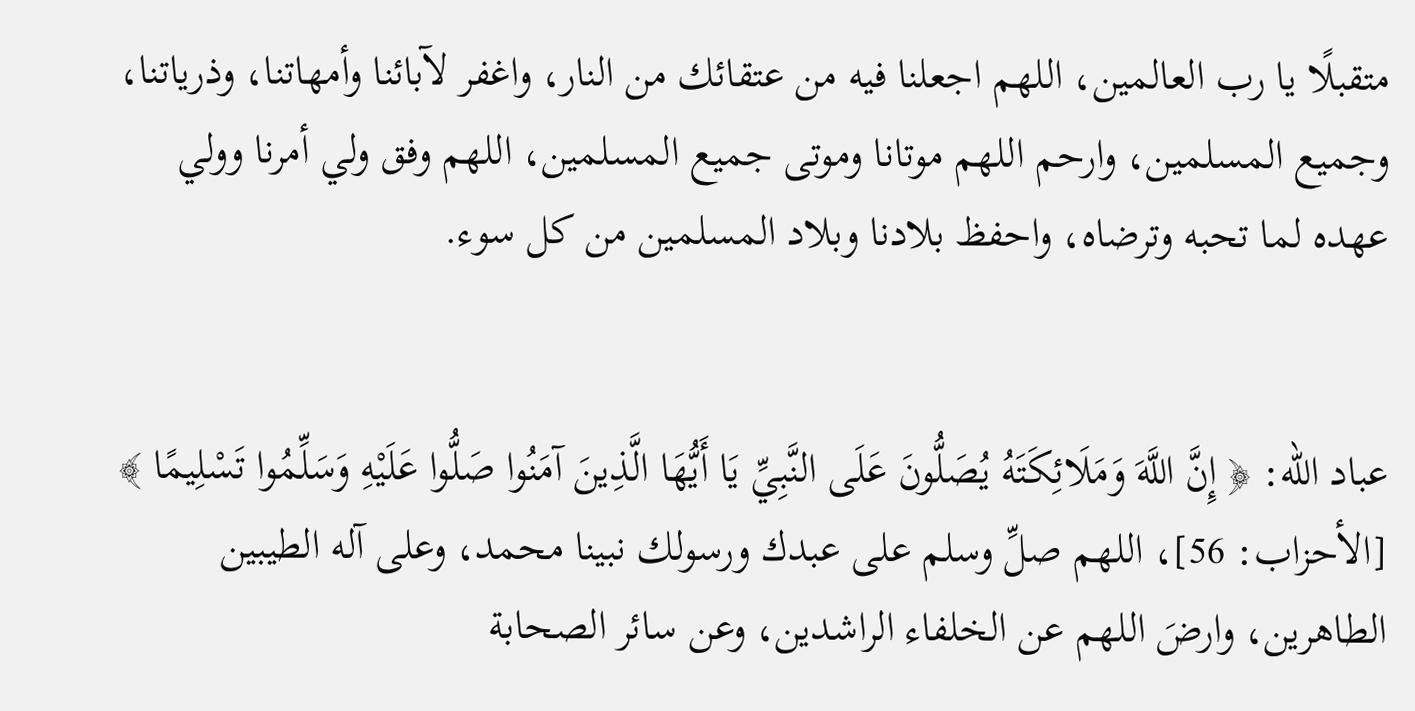متقبلًا يا رب العالمين، اللهم اجعلنا فيه من عتقائك من النار، واغفر لآبائنا وأمهاتنا، وذرياتنا، وجميع المسلمين، وارحم اللهم موتانا وموتى جميع المسلمين، اللهم وفق ولي أمرنا وولي عهده لما تحبه وترضاه، واحفظ بلادنا وبلاد المسلمين من كل سوء.


عباد الله: ﴿ إِنَّ اللَّهَ وَمَلَائِكَتَهُ يُصَلُّونَ عَلَى النَّبِيِّ يَا أَيُّهَا الَّذِينَ آمَنُوا صَلُّوا عَلَيْهِ وَسَلِّمُوا تَسْلِيمًا ﴾ [الأحزاب: 56]، اللهم صلِّ وسلم على عبدك ورسولك نبينا محمد، وعلى آله الطيبين الطاهرين، وارضَ اللهم عن الخلفاء الراشدين، وعن سائر الصحابة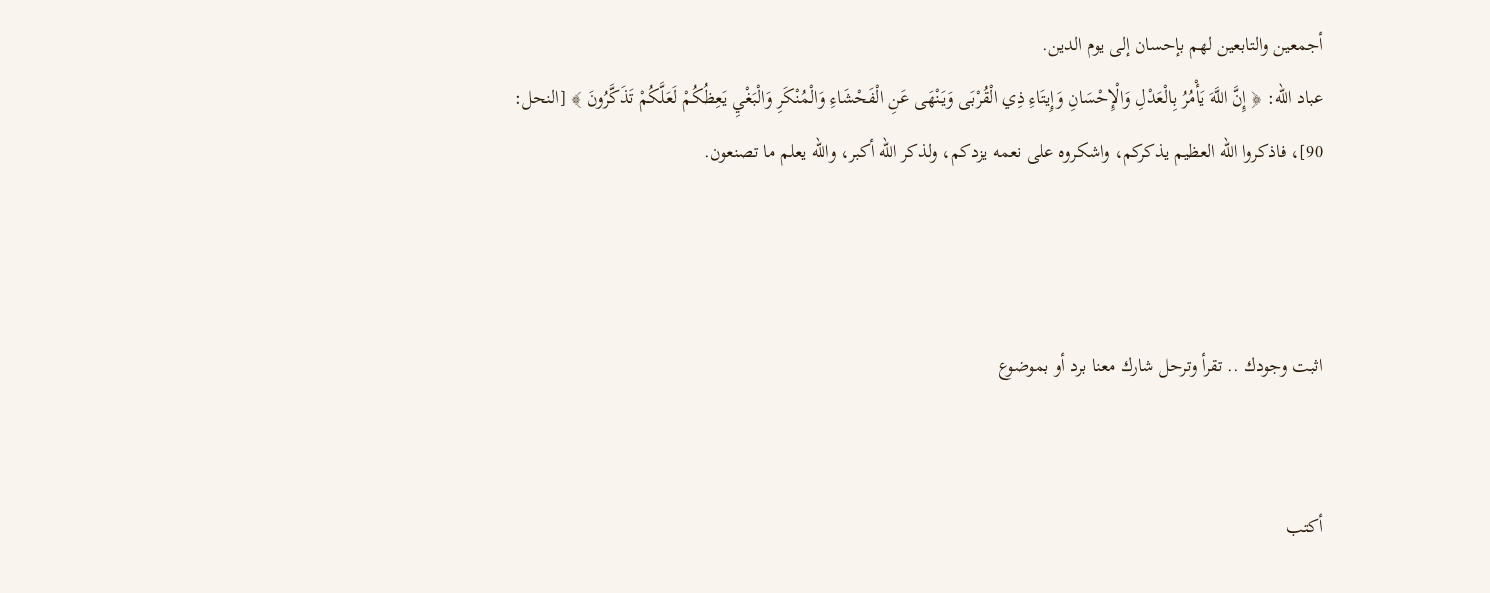أجمعين والتابعين لهم بإحسان إلى يوم الدين.
عباد الله: ﴿ إِنَّ اللَّهَ يَأْمُرُ بِالْعَدْلِ وَالْإِحْسَانِ وَإِيتَاءِ ذِي الْقُرْبَى وَيَنْهَى عَنِ الْفَحْشَاءِ وَالْمُنْكَرِ وَالْبَغْيِ يَعِظُكُمْ لَعَلَّكُمْ تَذَكَّرُونَ ﴾ [النحل: 90]، فاذكروا الله العظيم يذكركم، واشكروه على نعمه يزدكم، ولذكر الله أكبر، والله يعلم ما تصنعون.



اثبت وجودك .. تقرأ وترحل شارك معنا برد أو بموضوع


أكتب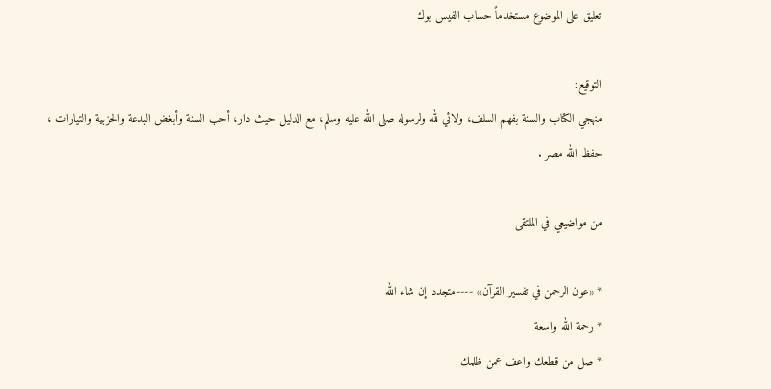تعليق على الموضوع مستخدماً حساب الفيس بوك

التوقيع:
منهجي الكتاب والسنة بفهم السلف، ولائي لله ولرسوله صلى الله عليه وسلم، مع الدليل حيث دار، أحب السنة وأبغض البدعة والحزبية والتيارات ، حفظ الله مصر .

من مواضيعي في الملتقى

* «عون الرحمن في تفسير القرآن» ----متجدد إن شاء الله
* رحمة الله واسعة
* صل من قطعك واعف عمن ظلمك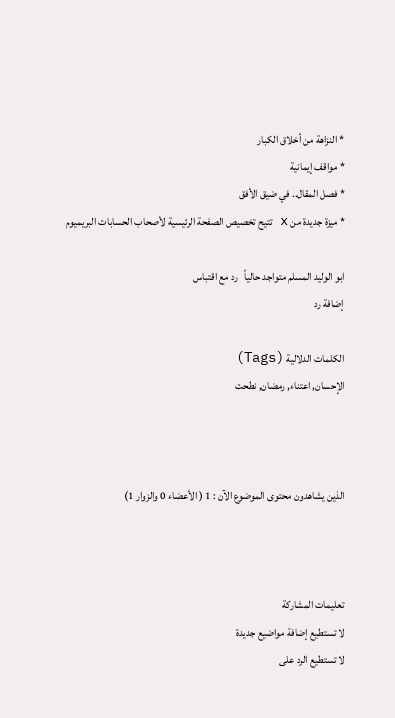* النزاهة من أخلاق الكبار
* مواقف إيمانية
* فصل المقال.. في ضيق الأفق
* ميزة جديدة من x تتيح تخصيص الصفحة الرئيسية لأصحاب الحسابات البريميوم

ابو الوليد المسلم متواجد حالياً   رد مع اقتباس
إضافة رد

الكلمات الدلالية (Tags)
الإحسان, اعتناء, رمضان, نطحت



الذين يشاهدون محتوى الموضوع الآن : 1 ( الأعضاء 0 والزوار 1)



تعليمات المشاركة
لا تستطيع إضافة مواضيع جديدة
لا تستطيع الرد على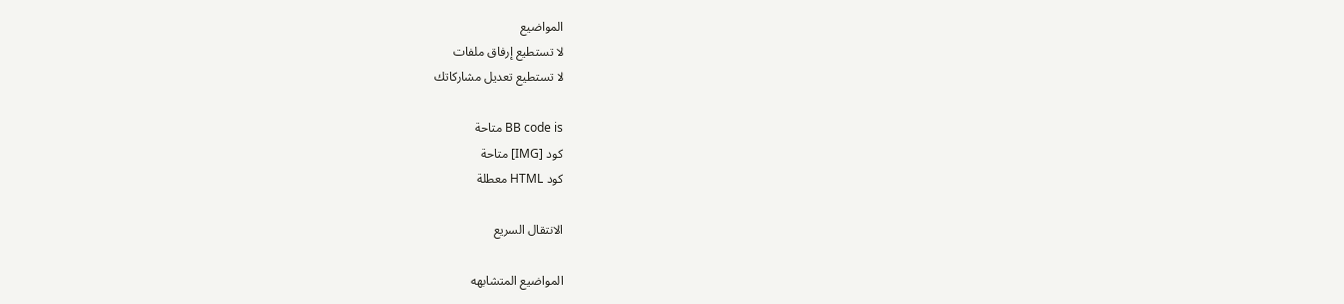المواضيع
لا تستطيع إرفاق ملفات
لا تستطيع تعديل مشاركاتك

BB code is متاحة
كود [IMG] متاحة
كود HTML معطلة

الانتقال السريع

المواضيع المتشابهه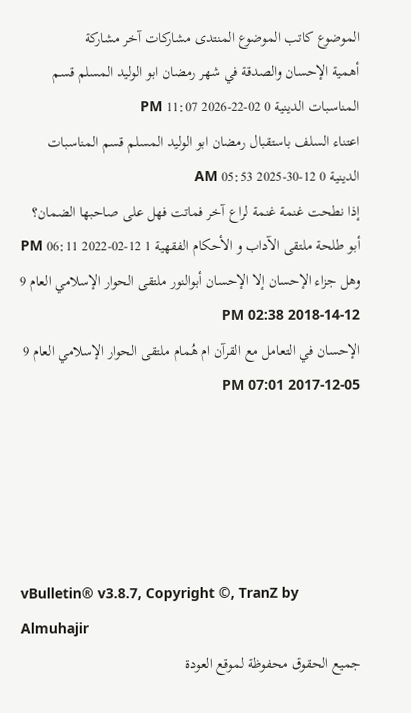الموضوع كاتب الموضوع المنتدى مشاركات آخر مشاركة
أهمية الإحسان والصدقة في شهر رمضان ابو الوليد المسلم قسم المناسبات الدينية 0 02-22-2026 11:07 PM
اعتناء السلف باستقبال رمضان ابو الوليد المسلم قسم المناسبات الدينية 0 12-30-2025 05:53 AM
إذا نطحت غنمة غنمة لراع آخر فماتت فهل على صاحبها الضمان؟ أبو طلحة ملتقى الآداب و الأحكام الفقهية 1 12-02-2022 06:11 PM
وهل جزاء الإحسان إلا الإحسان أبوالنور ملتقى الحوار الإسلامي العام 9 12-14-2018 02:38 PM
الإحسان في التعامل مع القرآن ام هُمام ملتقى الحوار الإسلامي العام 9 05-12-2017 07:01 PM





vBulletin® v3.8.7, Copyright ©, TranZ by Almuhajir
جميع الحقوق محفوظة لموقع العودة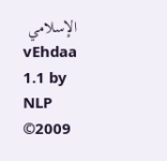الإسلامي
vEhdaa 1.1 by NLP ©2009